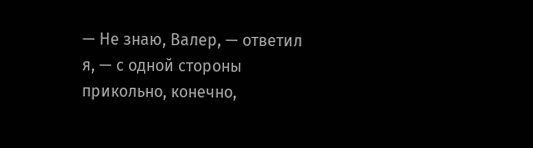— Не знаю, Валер, — ответил я, — с одной стороны прикольно, конечно,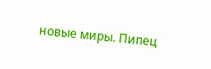новые миры. Пипец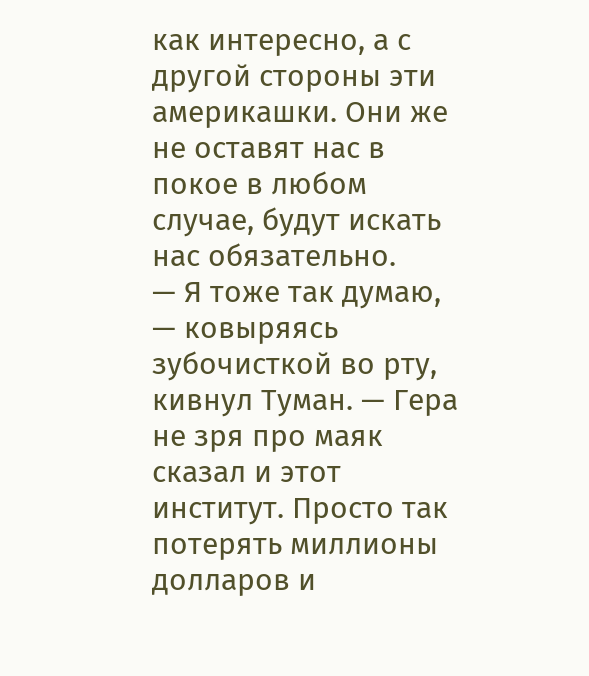как интересно, а с другой стороны эти америкашки. Они же не оставят нас в покое в любом случае, будут искать нас обязательно.
— Я тоже так думаю, — ковыряясь зубочисткой во рту, кивнул Туман. — Гера не зря про маяк сказал и этот институт. Просто так потерять миллионы долларов и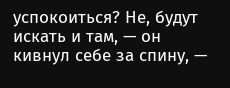успокоиться? Не, будут искать и там, — он кивнул себе за спину, —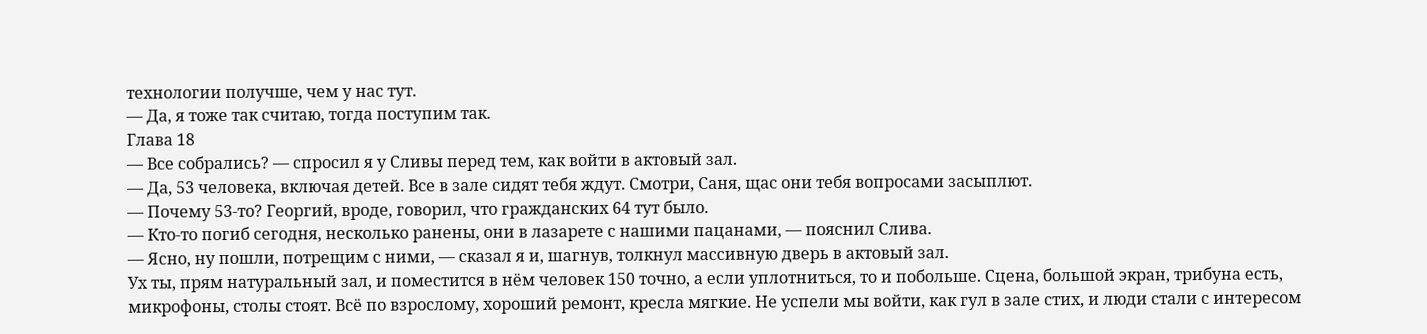технологии получше, чем у нас тут.
— Да, я тоже так считаю, тогда поступим так.
Глава 18
— Все собрались? — спросил я у Сливы перед тем, как войти в актовый зал.
— Да, 53 человека, включая детей. Все в зале сидят тебя ждут. Смотри, Саня, щас они тебя вопросами засыплют.
— Почему 53-то? Георгий, вроде, говорил, что гражданских 64 тут было.
— Кто-то погиб сегодня, несколько ранены, они в лазарете с нашими пацанами, — пояснил Слива.
— Ясно, ну пошли, потрещим с ними, — сказал я и, шагнув, толкнул массивную дверь в актовый зал.
Ух ты, прям натуральный зал, и поместится в нём человек 150 точно, а если уплотниться, то и побольше. Сцена, большой экран, трибуна есть, микрофоны, столы стоят. Всё по взрослому, хороший ремонт, кресла мягкие. Не успели мы войти, как гул в зале стих, и люди стали с интересом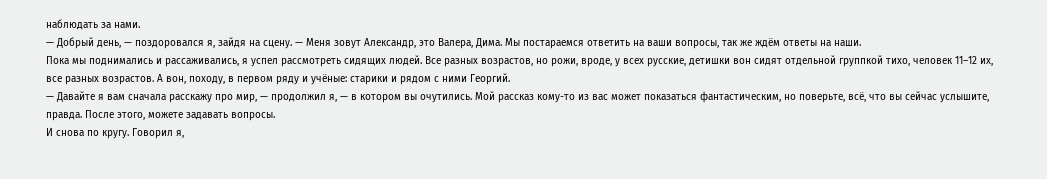наблюдать за нами.
— Добрый день, — поздоровался я, зайдя на сцену. — Меня зовут Александр, это Валера, Дима. Мы постараемся ответить на ваши вопросы, так же ждём ответы на наши.
Пока мы поднимались и рассаживались, я успел рассмотреть сидящих людей. Все разных возрастов, но рожи, вроде, у всех русские, детишки вон сидят отдельной группкой тихо, человек 11–12 их, все разных возрастов. А вон, походу, в первом ряду и учёные: старики и рядом с ними Георгий.
— Давайте я вам сначала расскажу про мир, — продолжил я, — в котором вы очутились. Мой рассказ кому-то из вас может показаться фантастическим, но поверьте, всё, что вы сейчас услышите, правда. После этого, можете задавать вопросы.
И снова по кругу. Говорил я,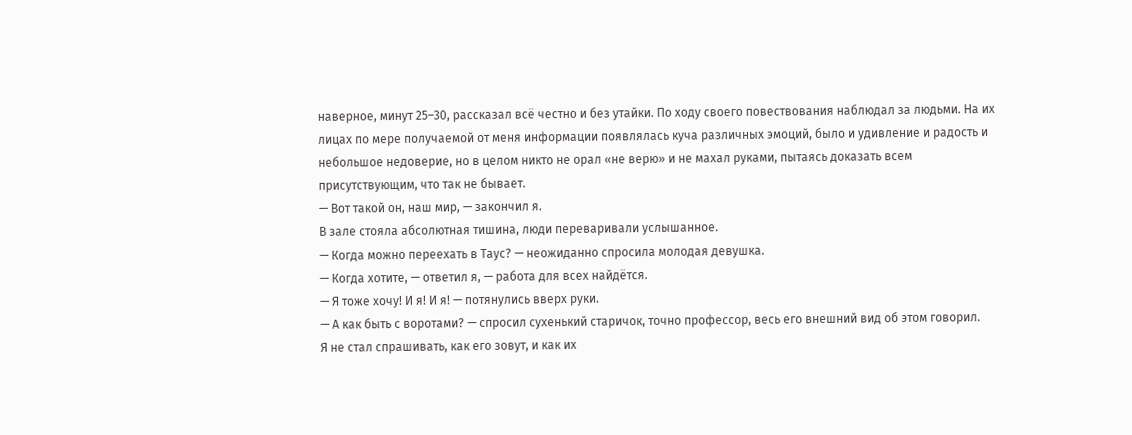наверное, минут 25–30, рассказал всё честно и без утайки. По ходу своего повествования наблюдал за людьми. На их лицах по мере получаемой от меня информации появлялась куча различных эмоций, было и удивление и радость и небольшое недоверие, но в целом никто не орал «не верю» и не махал руками, пытаясь доказать всем присутствующим, что так не бывает.
— Вот такой он, наш мир, — закончил я.
В зале стояла абсолютная тишина, люди переваривали услышанное.
— Когда можно переехать в Таус? — неожиданно спросила молодая девушка.
— Когда хотите, — ответил я, — работа для всех найдётся.
— Я тоже хочу! И я! И я! — потянулись вверх руки.
— А как быть с воротами? — спросил сухенький старичок, точно профессор, весь его внешний вид об этом говорил.
Я не стал спрашивать, как его зовут, и как их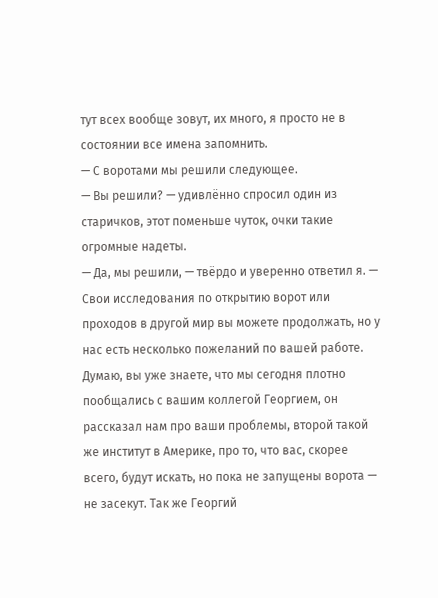тут всех вообще зовут, их много, я просто не в состоянии все имена запомнить.
— С воротами мы решили следующее.
— Вы решили? — удивлённо спросил один из старичков, этот поменьше чуток, очки такие огромные надеты.
— Да, мы решили, — твёрдо и уверенно ответил я. — Свои исследования по открытию ворот или проходов в другой мир вы можете продолжать, но у нас есть несколько пожеланий по вашей работе. Думаю, вы уже знаете, что мы сегодня плотно пообщались с вашим коллегой Георгием, он рассказал нам про ваши проблемы, второй такой же институт в Америке, про то, что вас, скорее всего, будут искать, но пока не запущены ворота — не засекут. Так же Георгий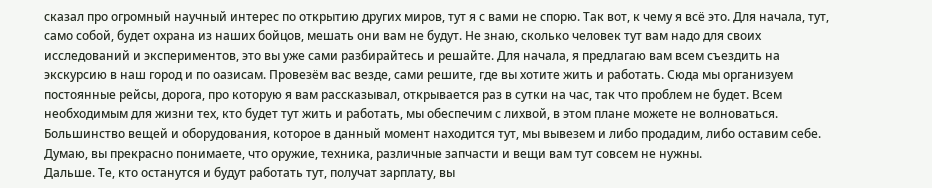сказал про огромный научный интерес по открытию других миров, тут я с вами не спорю. Так вот, к чему я всё это. Для начала, тут, само собой, будет охрана из наших бойцов, мешать они вам не будут. Не знаю, сколько человек тут вам надо для своих исследований и экспериментов, это вы уже сами разбирайтесь и решайте. Для начала, я предлагаю вам всем съездить на экскурсию в наш город и по оазисам. Провезём вас везде, сами решите, где вы хотите жить и работать. Сюда мы организуем постоянные рейсы, дорога, про которую я вам рассказывал, открывается раз в сутки на час, так что проблем не будет. Всем необходимым для жизни тех, кто будет тут жить и работать, мы обеспечим с лихвой, в этом плане можете не волноваться. Большинство вещей и оборудования, которое в данный момент находится тут, мы вывезем и либо продадим, либо оставим себе. Думаю, вы прекрасно понимаете, что оружие, техника, различные запчасти и вещи вам тут совсем не нужны.
Дальше. Те, кто останутся и будут работать тут, получат зарплату, вы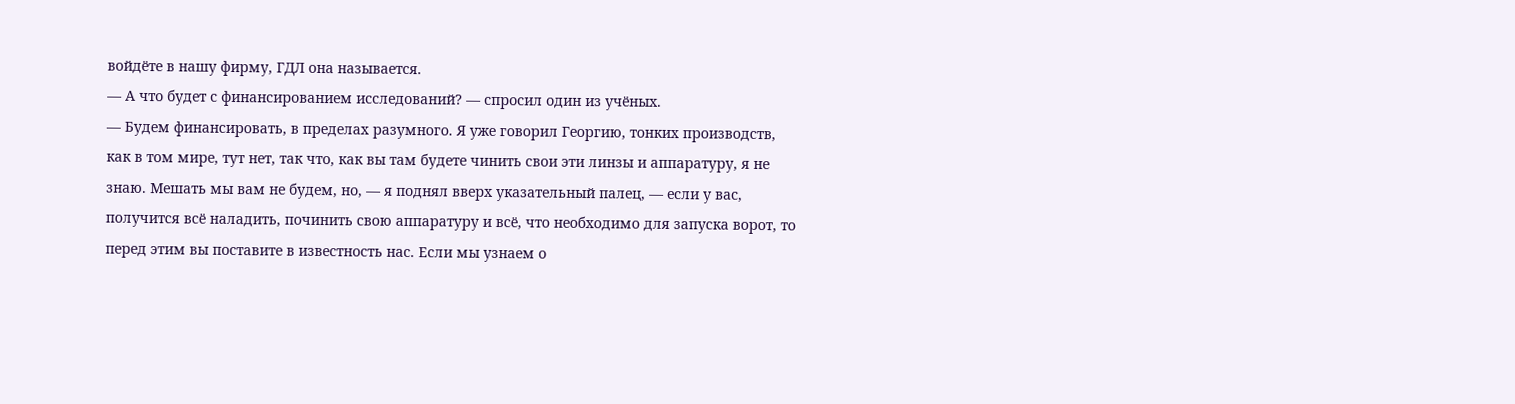войдёте в нашу фирму, ГДЛ она называется.
— А что будет с финансированием исследований? — спросил один из учёных.
— Будем финансировать, в пределах разумного. Я уже говорил Георгию, тонких производств, как в том мире, тут нет, так что, как вы там будете чинить свои эти линзы и аппаратуру, я не знаю. Мешать мы вам не будем, но, — я поднял вверх указательный палец, — если у вас, получится всё наладить, починить свою аппаратуру и всё, что необходимо для запуска ворот, то перед этим вы поставите в известность нас. Если мы узнаем о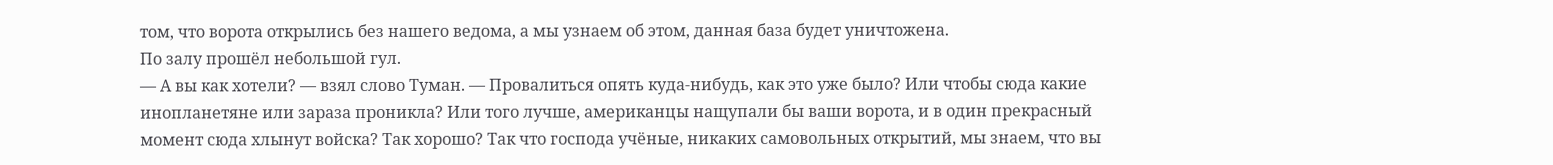том, что ворота открылись без нашего ведома, а мы узнаем об этом, данная база будет уничтожена.
По залу прошёл небольшой гул.
— А вы как хотели? — взял слово Туман. — Провалиться опять куда-нибудь, как это уже было? Или чтобы сюда какие инопланетяне или зараза проникла? Или того лучше, американцы нащупали бы ваши ворота, и в один прекрасный момент сюда хлынут войска? Так хорошо? Так что господа учёные, никаких самовольных открытий, мы знаем, что вы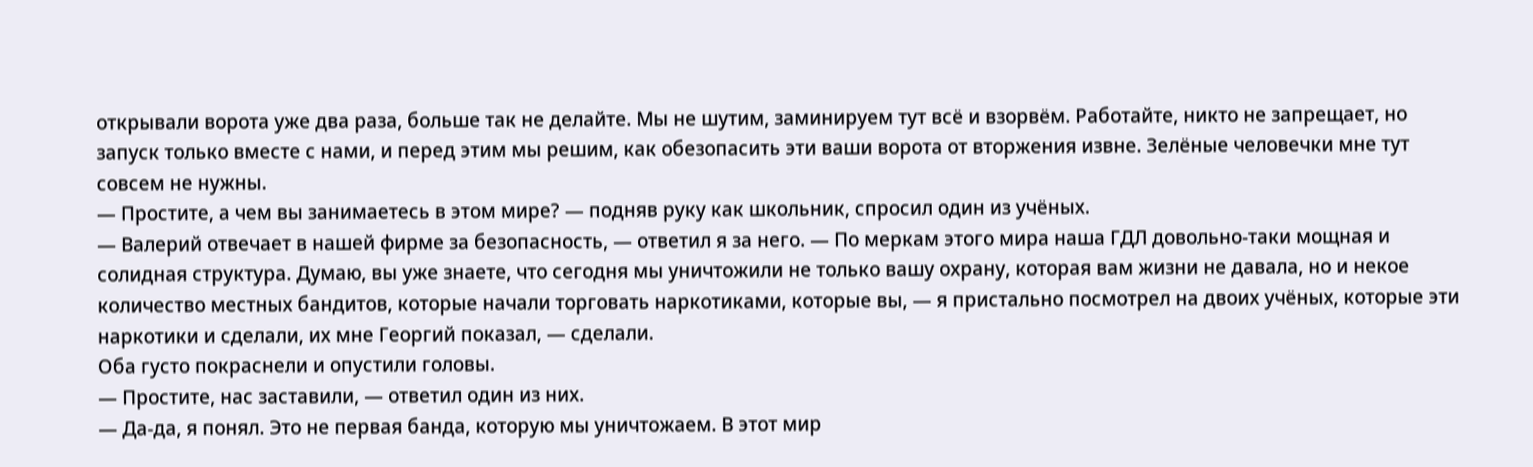открывали ворота уже два раза, больше так не делайте. Мы не шутим, заминируем тут всё и взорвём. Работайте, никто не запрещает, но запуск только вместе с нами, и перед этим мы решим, как обезопасить эти ваши ворота от вторжения извне. Зелёные человечки мне тут совсем не нужны.
— Простите, а чем вы занимаетесь в этом мире? — подняв руку как школьник, спросил один из учёных.
— Валерий отвечает в нашей фирме за безопасность, — ответил я за него. — По меркам этого мира наша ГДЛ довольно-таки мощная и солидная структура. Думаю, вы уже знаете, что сегодня мы уничтожили не только вашу охрану, которая вам жизни не давала, но и некое количество местных бандитов, которые начали торговать наркотиками, которые вы, — я пристально посмотрел на двоих учёных, которые эти наркотики и сделали, их мне Георгий показал, — сделали.
Оба густо покраснели и опустили головы.
— Простите, нас заставили, — ответил один из них.
— Да-да, я понял. Это не первая банда, которую мы уничтожаем. В этот мир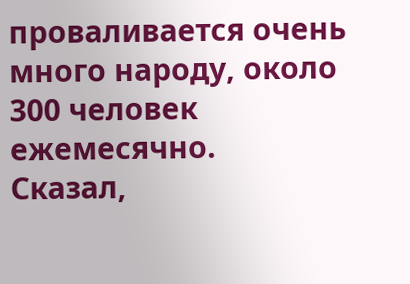проваливается очень много народу, около 300 человек ежемесячно.
Сказал,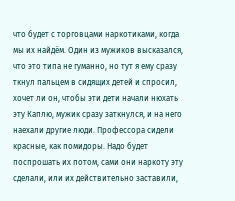что будет с торговцами наркотиками, когда мы их найдём. Один из мужиков высказался, что это типа не гуманно, но тут я ему сразу ткнул пальцем в сидящих детей и спросил, хочет ли он, чтобы эти дети начали нюхать эту Каплю, мужик сразу заткнулся, и на него наехали другие люди. Профессора сидели красные, как помидоры. Надо будет поспрошать их потом, сами они наркоту эту сделали, или их действительно заставили,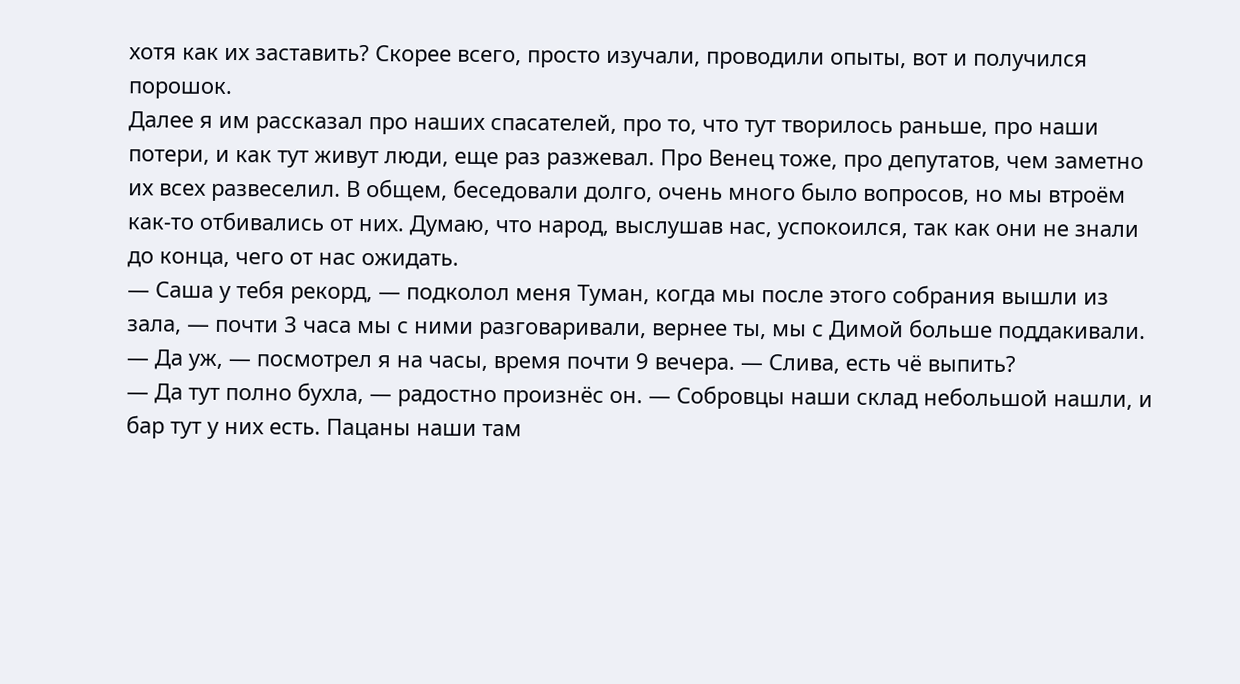хотя как их заставить? Скорее всего, просто изучали, проводили опыты, вот и получился порошок.
Далее я им рассказал про наших спасателей, про то, что тут творилось раньше, про наши потери, и как тут живут люди, еще раз разжевал. Про Венец тоже, про депутатов, чем заметно их всех развеселил. В общем, беседовали долго, очень много было вопросов, но мы втроём как-то отбивались от них. Думаю, что народ, выслушав нас, успокоился, так как они не знали до конца, чего от нас ожидать.
— Саша у тебя рекорд, — подколол меня Туман, когда мы после этого собрания вышли из зала, — почти 3 часа мы с ними разговаривали, вернее ты, мы с Димой больше поддакивали.
— Да уж, — посмотрел я на часы, время почти 9 вечера. — Слива, есть чё выпить?
— Да тут полно бухла, — радостно произнёс он. — Собровцы наши склад небольшой нашли, и бар тут у них есть. Пацаны наши там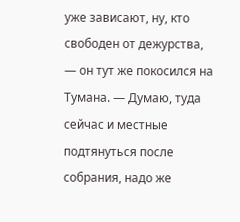уже зависают, ну, кто свободен от дежурства, — он тут же покосился на Тумана. — Думаю, туда сейчас и местные подтянуться после собрания, надо же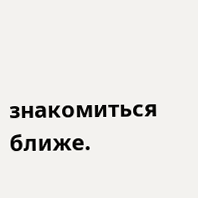знакомиться ближе.